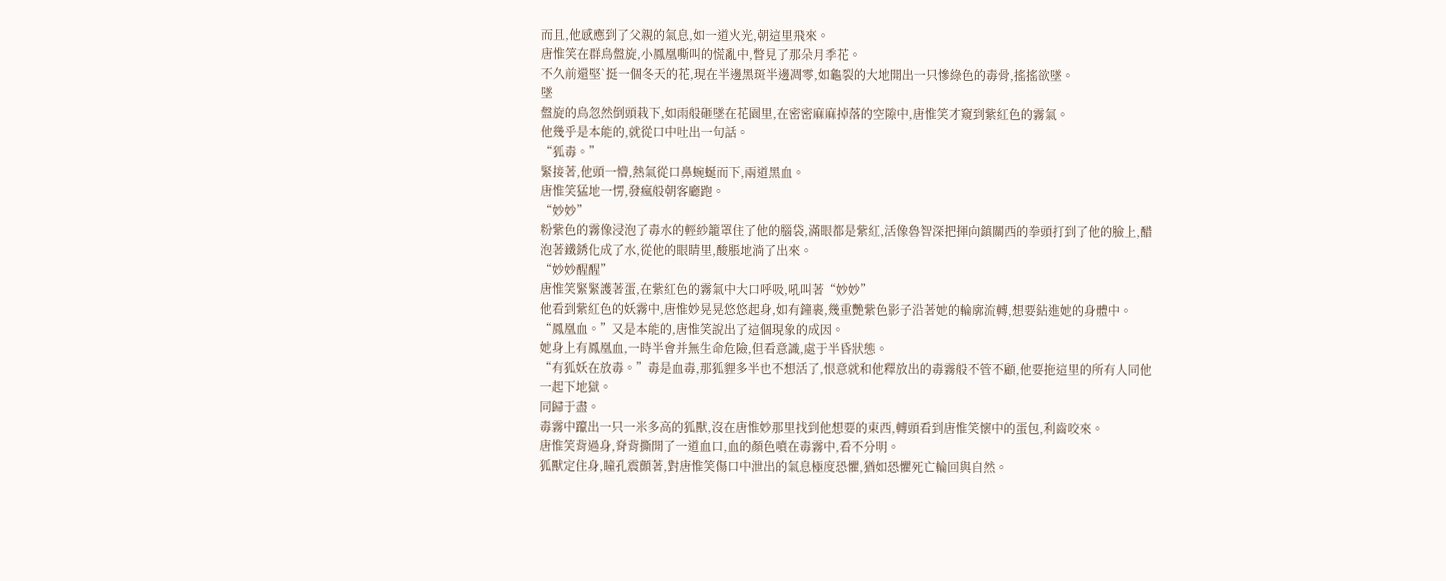而且,他感應到了父親的氣息,如一道火光,朝這里飛來。
唐惟笑在群鳥盤旋,小鳳凰嘶叫的慌亂中,瞥見了那朵月季花。
不久前還堅`挺一個冬天的花,現在半邊黑斑半邊凋零,如龜裂的大地開出一只慘綠色的毒骨,搖搖欲墜。
墜
盤旋的鳥忽然倒頭栽下,如雨般砸墜在花園里,在密密麻麻掉落的空隙中,唐惟笑才窺到紫紅色的霧氣。
他幾乎是本能的,就從口中吐出一句話。
“狐毒。”
緊接著,他頭一懵,熱氣從口鼻蜿蜒而下,兩道黑血。
唐惟笑猛地一愣,發瘋般朝客廳跑。
“妙妙”
粉紫色的霧像浸泡了毒水的輕紗籠罩住了他的腦袋,滿眼都是紫紅,活像魯智深把揮向鎮關西的拳頭打到了他的臉上,醋泡著鐵銹化成了水,從他的眼睛里,酸脹地淌了出來。
“妙妙醒醒”
唐惟笑緊緊護著蛋,在紫紅色的霧氣中大口呼吸,吼叫著“妙妙”
他看到紫紅色的妖霧中,唐惟妙晃晃悠悠起身,如有鐘裹,幾重艷紫色影子沿著她的輪廓流轉,想要鉆進她的身體中。
“鳳凰血。”又是本能的,唐惟笑說出了這個現象的成因。
她身上有鳳凰血,一時半會并無生命危險,但看意識,處于半昏狀態。
“有狐妖在放毒。”毒是血毒,那狐貍多半也不想活了,恨意就和他釋放出的毒霧般不管不顧,他要拖這里的所有人同他一起下地獄。
同歸于盡。
毒霧中躥出一只一米多高的狐獸,沒在唐惟妙那里找到他想要的東西,轉頭看到唐惟笑懷中的蛋包,利齒咬來。
唐惟笑背過身,脊背撕開了一道血口,血的顏色噴在毒霧中,看不分明。
狐獸定住身,瞳孔震顫著,對唐惟笑傷口中泄出的氣息極度恐懼,猶如恐懼死亡輪回與自然。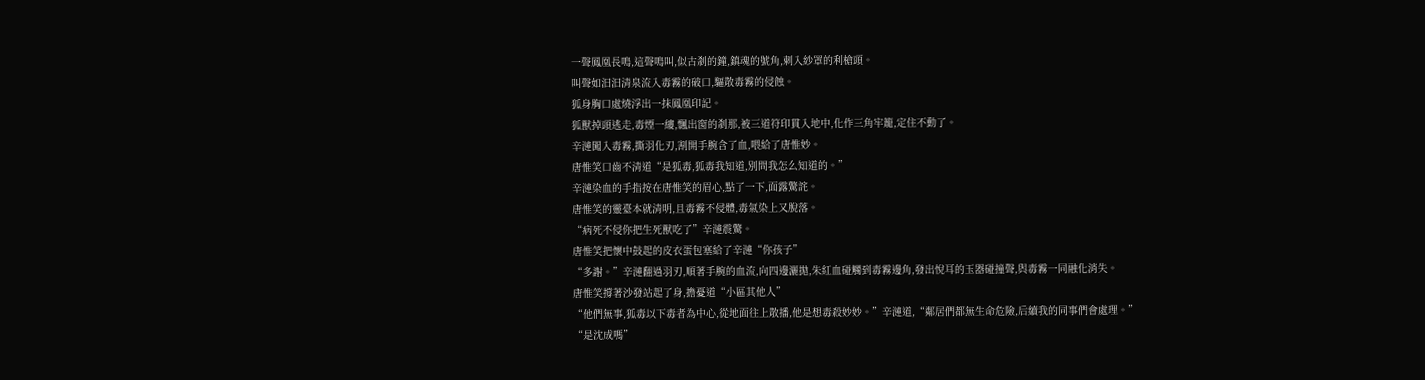一聲鳳凰長鳴,這聲鳴叫,似古剎的鐘,鎮魂的號角,刺入紗罩的利槍頭。
叫聲如汩汩清泉流入毒霧的破口,驅散毒霧的侵蝕。
狐身胸口處燒浮出一抹鳳凰印記。
狐獸掉頭逃走,毒煙一縷,飄出窗的剎那,被三道符印貫入地中,化作三角牢籠,定住不動了。
辛漣闖入毒霧,撕羽化刃,割開手腕含了血,喂給了唐惟妙。
唐惟笑口齒不清道“是狐毒,狐毒我知道,別問我怎么知道的。”
辛漣染血的手指按在唐惟笑的眉心,點了一下,面露驚詫。
唐惟笑的靈臺本就清明,且毒霧不侵體,毒氣染上又脫落。
“病死不侵你把生死獸吃了”辛漣震驚。
唐惟笑把懷中鼓起的皮衣蛋包塞給了辛漣“你孩子”
“多謝。”辛漣翻過羽刃,順著手腕的血流,向四邊灑拋,朱紅血碰觸到毒霧邊角,發出悅耳的玉器碰撞聲,與毒霧一同融化消失。
唐惟笑撐著沙發站起了身,擔憂道“小區其他人”
“他們無事,狐毒以下毒者為中心,從地面往上散播,他是想毒殺妙妙。”辛漣道,“鄰居們都無生命危險,后續我的同事們會處理。”
“是沈成嗎”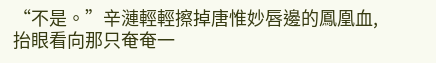“不是。”辛漣輕輕擦掉唐惟妙唇邊的鳳凰血,抬眼看向那只奄奄一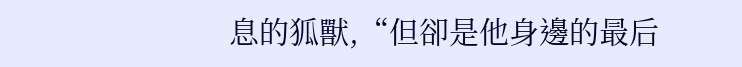息的狐獸,“但卻是他身邊的最后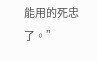能用的死忠了。”